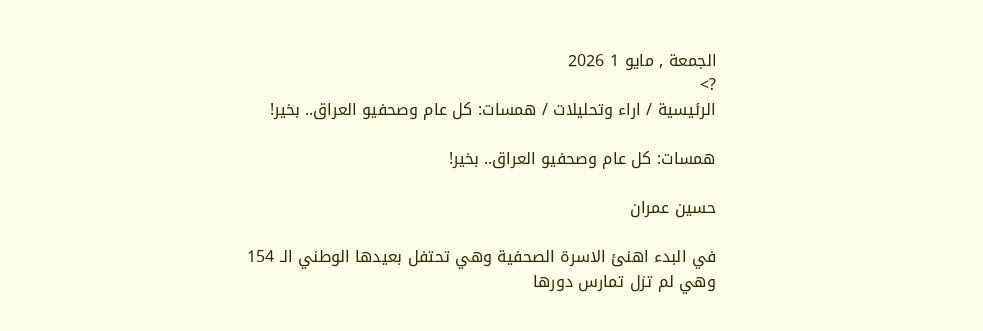الجمعة , مايو 1 2026
?>
الرئيسية / اراء وتحليلات / همسات: كل عام وصحفيو العراق.. بخير!

همسات: كل عام وصحفيو العراق.. بخير!

حسين عمران

في البدء اهنئ الاسرة الصحفية وهي تحتفل بعيدها الوطني الـ 154 وهي لم تزل تمارس دورها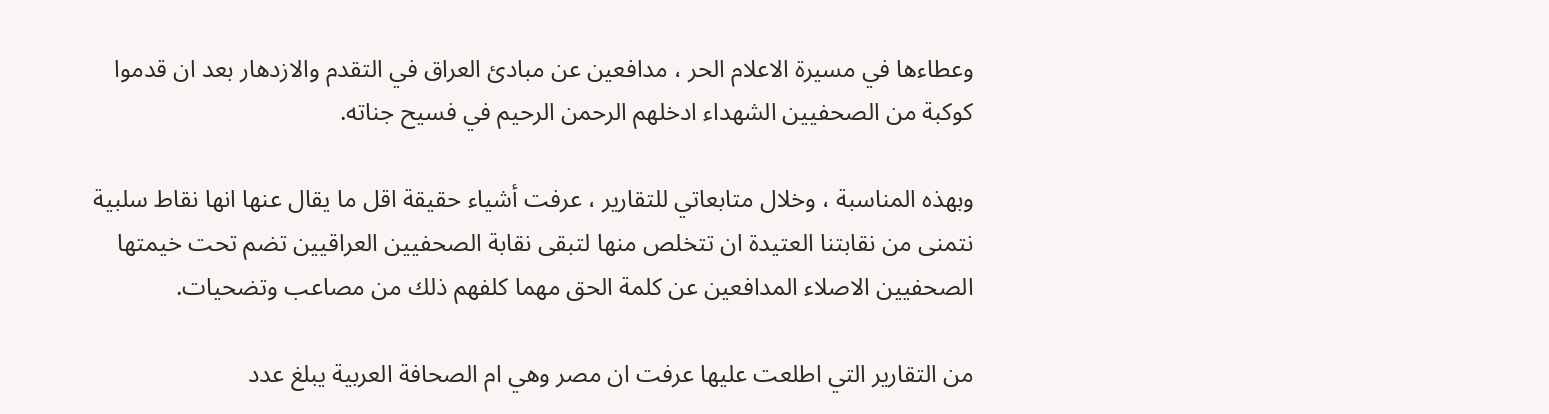وعطاءها في مسيرة الاعلام الحر ، مدافعين عن مبادئ العراق في التقدم والازدهار بعد ان قدموا كوكبة من الصحفيين الشهداء ادخلهم الرحمن الرحيم في فسيح جناته.

وبهذه المناسبة ، وخلال متابعاتي للتقارير ، عرفت أشياء حقيقة اقل ما يقال عنها انها نقاط سلبية نتمنى من نقابتنا العتيدة ان تتخلص منها لتبقى نقابة الصحفيين العراقيين تضم تحت خيمتها الصحفيين الاصلاء المدافعين عن كلمة الحق مهما كلفهم ذلك من مصاعب وتضحيات.

من التقارير التي اطلعت عليها عرفت ان مصر وهي ام الصحافة العربية يبلغ عدد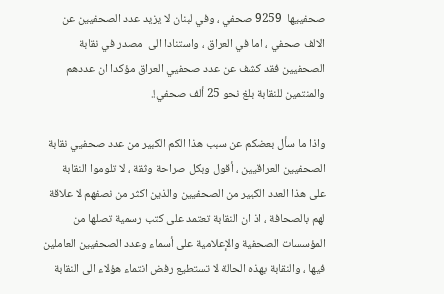صحفييها  9259 صحفي ، وفي لبنان لا يزيد عدد الصحفيين عن الالف صحفي ، اما في العراق ، واستنادا الى  مصدر في نقابة الصحفيين فقد كشف عن عدد صحفيي العراق مؤكدا ان عددهم والمنتمين للنقابة بلغ نحو 25 ألف صحفي!.

واذا ما سأل بعضكم عن سبب هذا الكم الكبير من عدد صحفيي نقابة الصحفيين العراقيين ، أقول وبكل صراحة وثقة ، لا تلوموا النقابة على هذا العدد الكبير من الصحفيين والذين اكثر من نصفهم لا علاقة لهم بالصحافة ، اذ ان النقابة تعتمد على كتب رسمية تصلها من المؤسسات الصحفية والإعلامية على أسماء وعدد الصحفيين العاملين فيها ، والنقابة بهذه الحالة لا تستطيع رفض انتماء هؤلاء الى النقابة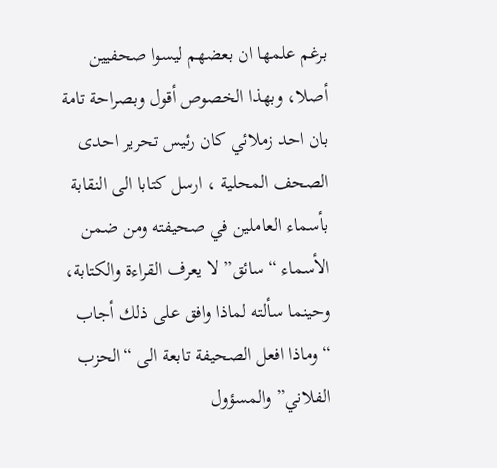برغم علمها ان بعضهم ليسوا صحفيين أصلا، وبهذا الخصوص أقول وبصراحة تامة بان احد زملائي كان رئيس تحرير احدى الصحف المحلية ، ارسل كتابا الى النقابة بأسماء العاملين في صحيفته ومن ضمن الأسماء “سائق” لا يعرف القراءة والكتابة، وحينما سألته لماذا وافق على ذلك أجاب “وماذا افعل الصحيفة تابعة الى “الحزب الفلاني” والمسؤول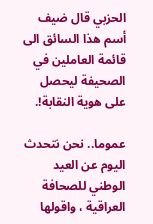الحزبي قال ضيف أسم هذا السائق الى قائمة العاملين في الصحيفة ليحصل على هوية النقابة!.

عموما.. نحن نتحدث اليوم عن العيد الوطني للصحافة العراقية ، واقولها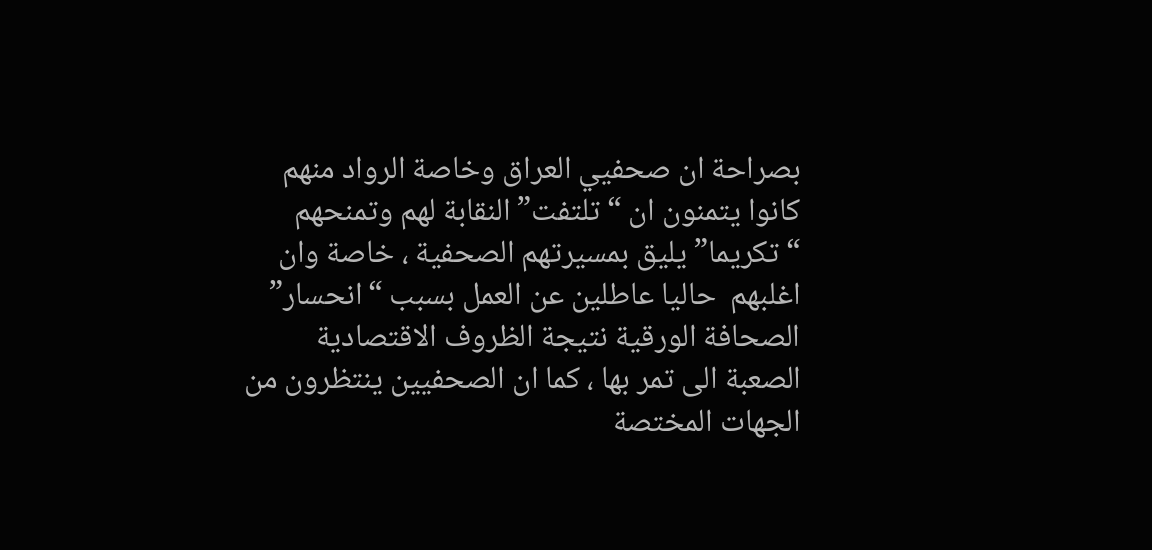بصراحة ان صحفيي العراق وخاصة الرواد منهم كانوا يتمنون ان “تلتفت” النقابة لهم وتمنحهم “تكريما” يليق بمسيرتهم الصحفية ، خاصة وان اغلبهم  حاليا عاطلين عن العمل بسبب “انحسار” الصحافة الورقية نتيجة الظروف الاقتصادية الصعبة الى تمر بها ، كما ان الصحفيين ينتظرون من الجهات المختصة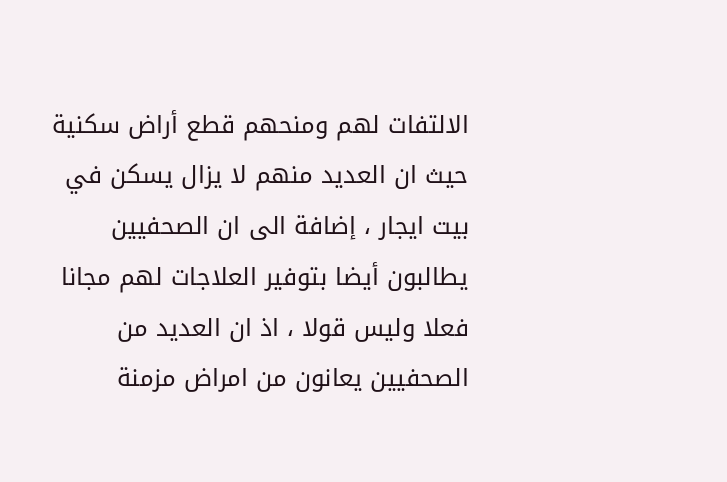الالتفات لهم ومنحهم قطع أراض سكنية حيث ان العديد منهم لا يزال يسكن في بيت ايجار ، إضافة الى ان الصحفيين يطالبون أيضا بتوفير العلاجات لهم مجانا فعلا وليس قولا ، اذ ان العديد من الصحفيين يعانون من امراض مزمنة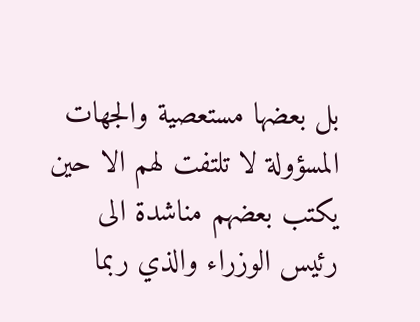بل بعضها مستعصية والجهات المسؤولة لا تلتفت لهم الا حين يكتب بعضهم مناشدة الى رئيس الوزراء والذي ربما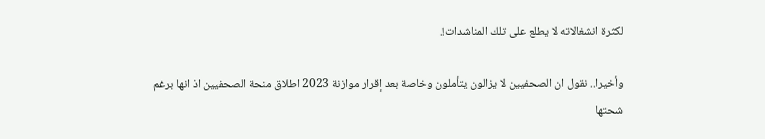لكثرة انشغالاته لا يطلع على تلك المناشدات!.

وأخيرا.. نقول ان الصحفيين لا يزالون يتأملون وخاصة بعد إقرار موازنة 2023 اطلاق منحة الصحفيين اذ انها برغم شحتها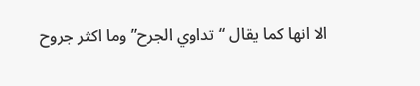الا انها كما يقال “تداوي الجرح” وما اكثر جروح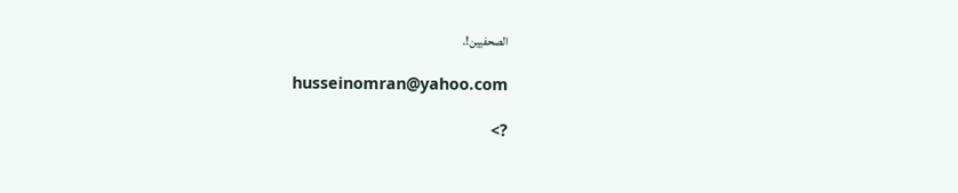الصحفيين!.

husseinomran@yahoo.com

?>